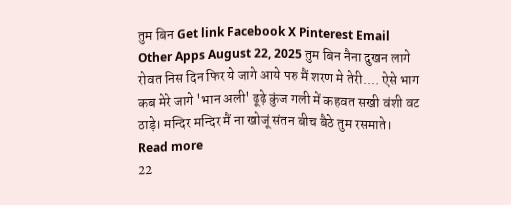तुम बिन Get link Facebook X Pinterest Email Other Apps August 22, 2025 तुम बिन नैना दुखन लागे रोवत निस दिन फिर ये जागे आये परु मैं शरण मे तेरी.... ऐसे भाग कब मेरे जागे 'भान अली' ढूढ़े कुंज गली में कहवत सखी वंशी वट ठाड़े। मन्दिर मन्दिर मैं ना खोजूं संतन बीच बैठे तुम रसमाते। Read more
22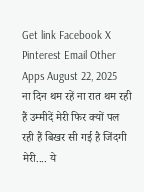Get link Facebook X Pinterest Email Other Apps August 22, 2025 ना दिन थम रहें ना रात थम रही हैं उम्मीदें मेरी फिर क्यों पल रही हैं बिखर सी गई है जिंदगी मेरी.... ये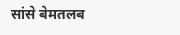सांसे बेमतलब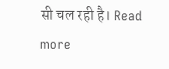सी चल रही है। Read more